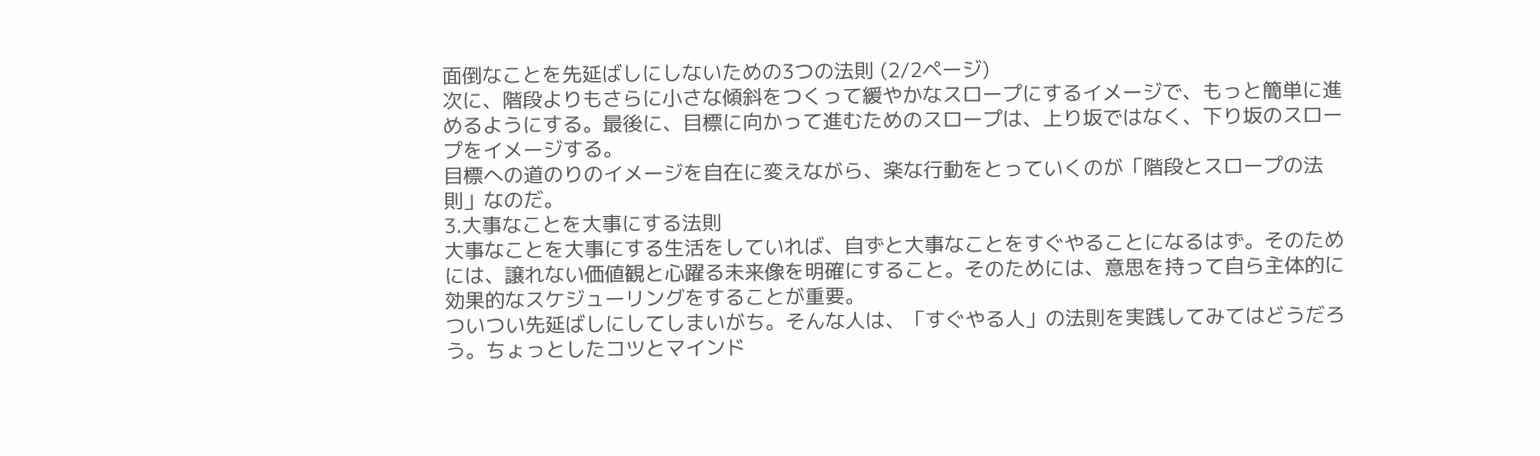面倒なことを先延ばしにしないための3つの法則 (2/2ページ)
次に、階段よりもさらに小さな傾斜をつくって緩やかなスロープにするイメージで、もっと簡単に進めるようにする。最後に、目標に向かって進むためのスロープは、上り坂ではなく、下り坂のスロープをイメージする。
目標への道のりのイメージを自在に変えながら、楽な行動をとっていくのが「階段とスロープの法則」なのだ。
3.大事なことを大事にする法則
大事なことを大事にする生活をしていれば、自ずと大事なことをすぐやることになるはず。そのためには、譲れない価値観と心躍る未来像を明確にすること。そのためには、意思を持って自ら主体的に効果的なスケジューリングをすることが重要。
ついつい先延ばしにしてしまいがち。そんな人は、「すぐやる人」の法則を実践してみてはどうだろう。ちょっとしたコツとマインド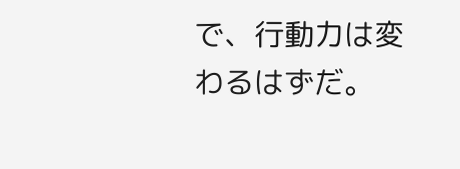で、行動力は変わるはずだ。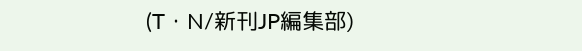(T・N/新刊JP編集部)